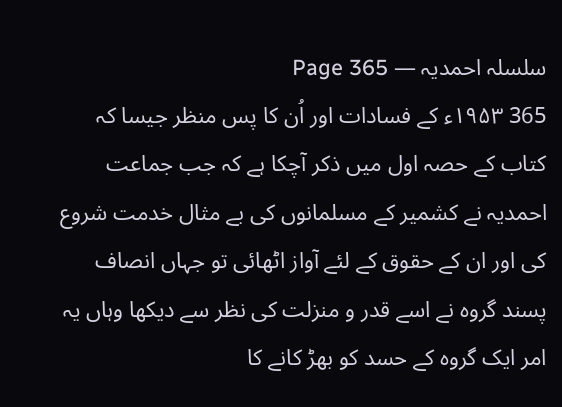سلسلہ احمدیہ — Page 365
365 ۱۹۵۳ء کے فسادات اور اُن کا پس منظر جیسا کہ کتاب کے حصہ اول میں ذکر آچکا ہے کہ جب جماعت احمدیہ نے کشمیر کے مسلمانوں کی بے مثال خدمت شروع کی اور ان کے حقوق کے لئے آواز اٹھائی تو جہاں انصاف پسند گروہ نے اسے قدر و منزلت کی نظر سے دیکھا وہاں یہ امر ایک گروہ کے حسد کو بھڑ کانے کا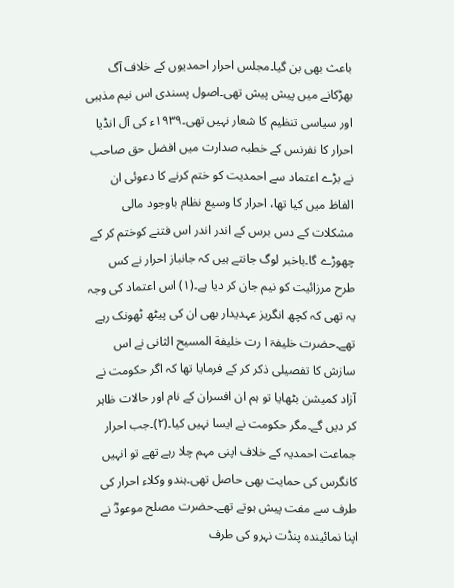باعث بھی بن گیا۔مجلس احرار احمدیوں کے خلاف آگ بھڑکانے میں پیش پیش تھی۔اصول پسندی اس نیم مذہبی اور سیاسی تنظیم کا شعار نہیں تھی۔۱۹۳۹ء کی آل انڈیا احرار کا نفرنس کے خطبہ صدارت میں افضل حق صاحب نے بڑے اعتماد سے احمدیت کو ختم کرنے کا دعوئی ان الفاظ میں کیا تھا، احرار کا وسیع نظام باوجود مالی مشکلات کے دس برس کے اندر اندر اس فتنے کوختم کر کے چھوڑے گا۔باخبر لوگ جانتے ہیں کہ جانباز احرار نے کس طرح مرزائیت کو نیم جان کر دیا ہے۔(۱) اس اعتماد کی وجہ یہ تھی کہ کچھ انگریز عہدیدار بھی ان کی پیٹھ ٹھونک رہے تھے۔حضرت خلیفۃ ا رت خلیفة المسیح الثانی نے اس سازش کا تفصیلی ذکر کر کے فرمایا تھا کہ اگر حکومت نے آزاد کمیشن بٹھایا تو ہم ان افسران کے نام اور حالات ظاہر کر دیں گے۔مگر حکومت نے ایسا نہیں کیا۔(۲)۔جب احرار جماعت احمدیہ کے خلاف اپنی مہم چلا رہے تھے تو انہیں کانگرس کی حمایت بھی حاصل تھی۔ہندو وکلاء احرار کی طرف سے مفت پیش ہوتے تھے۔حضرت مصلح موعودؓ نے اپنا نمائیندہ پنڈت نہرو کی طرف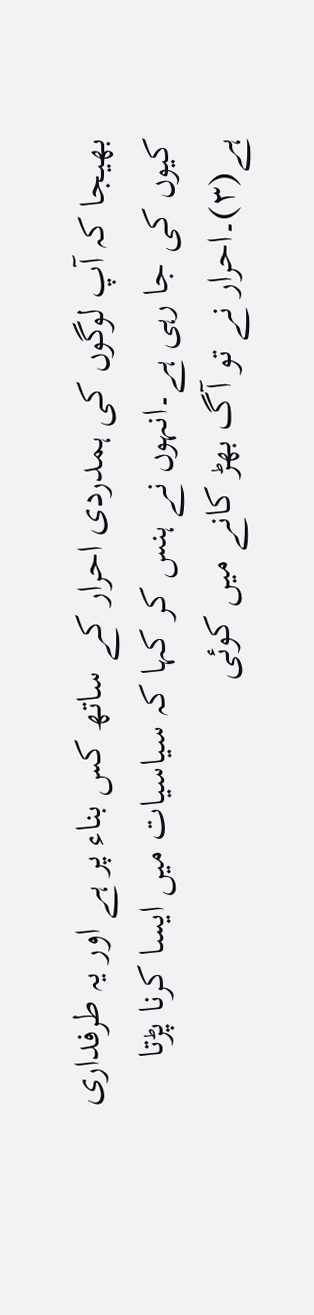بھیجا کہ آپ لوگوں کی ہمدردی احرار کے ساتھ کس بناء پر ہے اور یہ طرفداری کیوں کی جا رہی ہے۔انہوں نے ہنس کر کہا کہ سیاسیات میں ایسا کرنا پڑتا ہے(۳)۔احرار نے تو آگ بھڑ کانے میں کوئی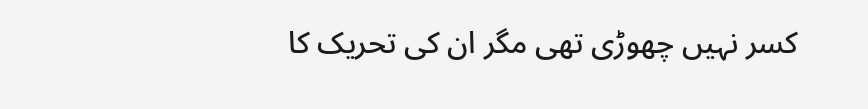کسر نہیں چھوڑی تھی مگر ان کی تحریک کا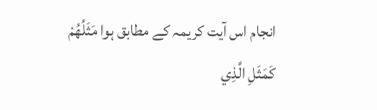انجام اس آیت کریمہ کے مطابق ہوا مَثَلُهُمْ كَمَثَلِ الَّذِي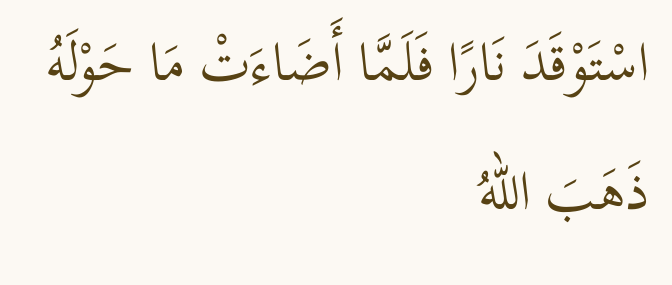اسْتَوْقَدَ نَارًا فَلَمَّا أَضَاءَتْ مَا حَوْلَهُ ذَهَبَ اللهُ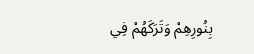بِنُورِهِمْ وَتَرَكَهُمْ فِي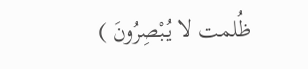ظُلمت لا يُبْصِرُونَ )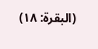(البقرة: ۱۸)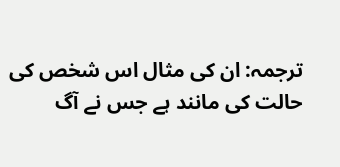ترجمہ: ان کی مثال اس شخص کی حالت کی مانند ہے جس نے آگ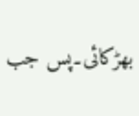بھڑکائی۔پس جب